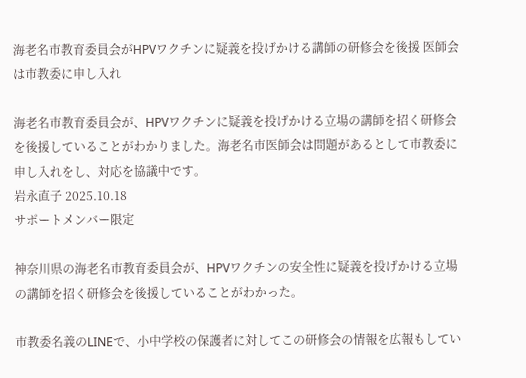海老名市教育委員会がHPVワクチンに疑義を投げかける講師の研修会を後援 医師会は市教委に申し入れ

海老名市教育委員会が、HPVワクチンに疑義を投げかける立場の講師を招く研修会を後援していることがわかりました。海老名市医師会は問題があるとして市教委に申し入れをし、対応を協議中です。
岩永直子 2025.10.18
サポートメンバー限定

神奈川県の海老名市教育委員会が、HPVワクチンの安全性に疑義を投げかける立場の講師を招く研修会を後援していることがわかった。

市教委名義のLINEで、小中学校の保護者に対してこの研修会の情報を広報もしてい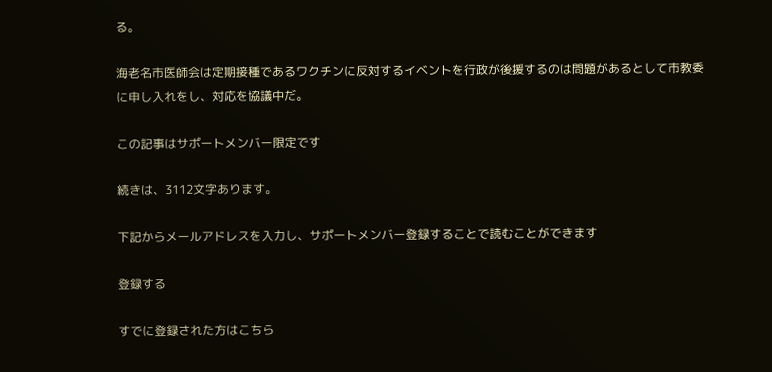る。

海老名市医師会は定期接種であるワクチンに反対するイベントを行政が後援するのは問題があるとして市教委に申し入れをし、対応を協議中だ。

この記事はサポートメンバー限定です

続きは、3112文字あります。

下記からメールアドレスを入力し、サポートメンバー登録することで読むことができます

登録する

すでに登録された方はこちら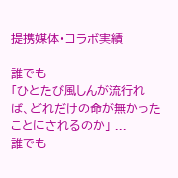提携媒体・コラボ実績

誰でも
「ひとたび風しんが流行れば、どれだけの命が無かったことにされるのか」 ...
誰でも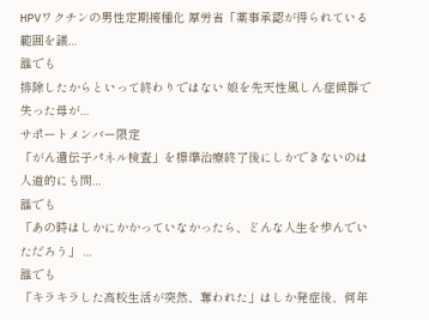HPVワクチンの男性定期接種化 厚労省「薬事承認が得られている範囲を議...
誰でも
排除したからといって終わりではない 娘を先天性風しん症候群で失った母が...
サポートメンバー限定
「がん遺伝子パネル検査」を標準治療終了後にしかできないのは人道的にも問...
誰でも
「あの時はしかにかかっていなかったら、どんな人生を歩んでいただろう」 ...
誰でも
「キラキラした高校生活が突然、奪われた」はしか発症後、何年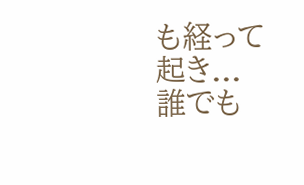も経って起き...
誰でも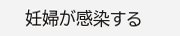妊婦が感染する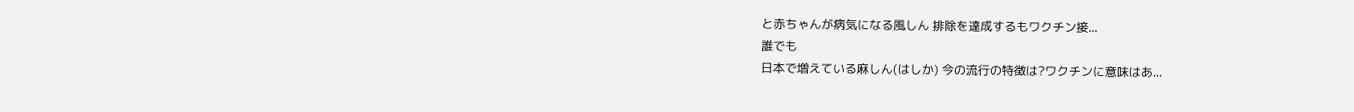と赤ちゃんが病気になる風しん 排除を達成するもワクチン接...
誰でも
日本で増えている麻しん(はしか) 今の流行の特徴は?ワクチンに意味はあ...